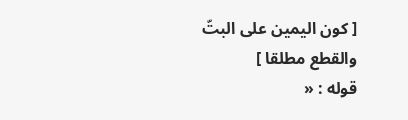[ كون اليمين على البتّ والقطع مطلقا ]
قوله : «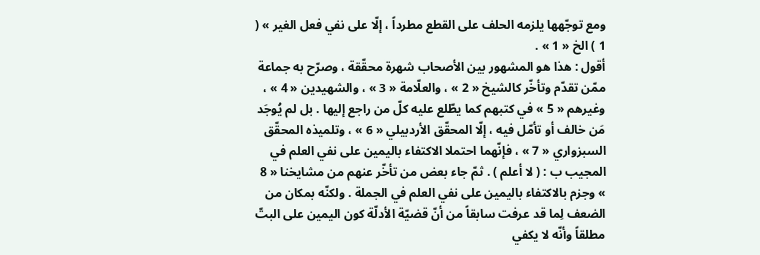ومع توجّهها يلزمه الحلف على القطع مطرداً ، إلّا على نفي فعل الغير » ( 1 ) الخ « 1 » .
أقول : هذا هو المشهور بين الأصحاب شهرة محقّقة ، وصرّح به جماعة ممّن تقدّم وتأخّر كالشيخ « 2 » ، والعلّامة « 3 » ، والشهيدين « 4 » ، وغيرهم « 5 » في كتبهم كما يطّلع عليه كلّ من راجع إليها . بل لم يُوجَد مَن خالف أو تأمّل فيه ، إلّا المحقّق الأردبيلي « 6 » ، وتلميذه المحقّق السبزواري « 7 » ، فإنّهما احتملا الاكتفاء باليمين على نفي العلم في المجيب ب : ( لا أعلم ) . ثمّ جاء بعض من تأخّر عنهم من مشايخنا « 8 » وجزم بالاكتفاء باليمين على نفي العلم في الجملة . ولكنّه بمكان من الضعف لِما قد عرفت سابقاً من أنّ قضيّة الأدلّة كون اليمين على البتّ مطلقاً وأنّه لا يكفي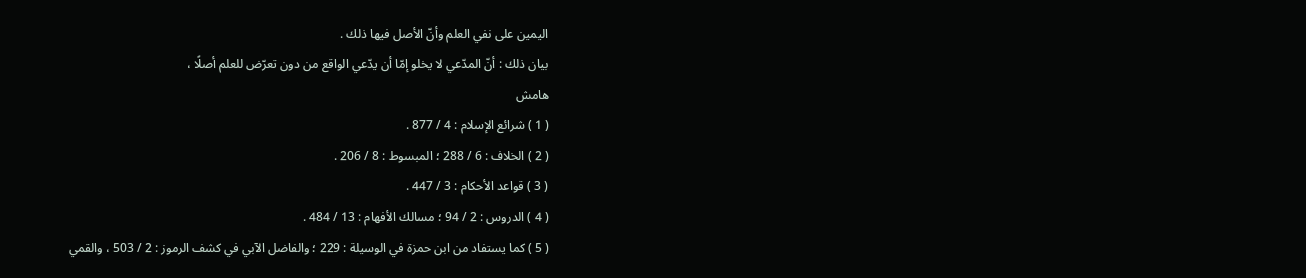اليمين على نفي العلم وأنّ الأصل فيها ذلك .
بيان ذلك : أنّ المدّعي لا يخلو إمّا أن يدّعي الواقع من دون تعرّض للعلم أصلًا ،
هامش
( 1 ) شرائع الإسلام : 4 / 877 .
( 2 ) الخلاف : 6 / 288 ؛ المبسوط : 8 / 206 .
( 3 ) قواعد الأحكام : 3 / 447 .
( 4 ) الدروس : 2 / 94 ؛ مسالك الأفهام : 13 / 484 .
( 5 ) كما يستفاد من ابن حمزة في الوسيلة : 229 ؛ والفاضل الآبي في كشف الرموز : 2 / 503 ، والقمي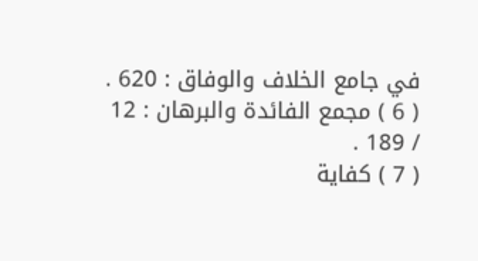في جامع الخلاف والوفاق : 620 .
( 6 ) مجمع الفائدة والبرهان : 12 / 189 .
( 7 ) كفاية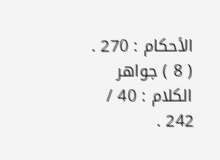الأحكام : 270 .
( 8 ) جواهر الكلام : 40 / 242 .